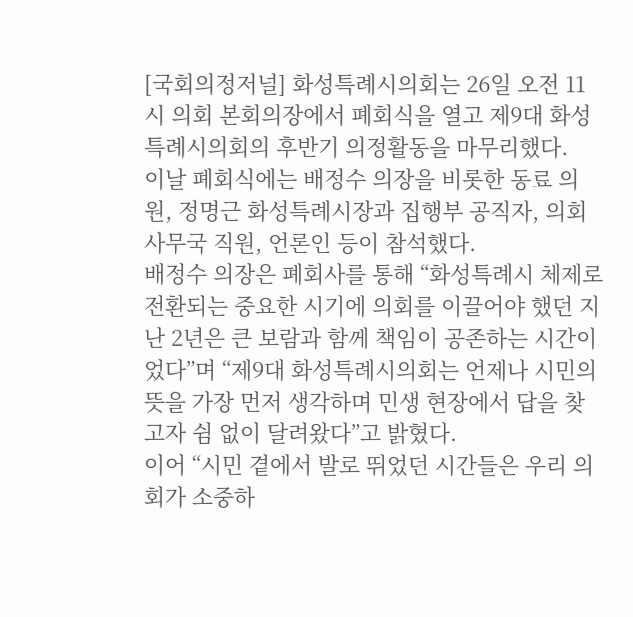[국회의정저널] 화성특례시의회는 26일 오전 11시 의회 본회의장에서 폐회식을 열고 제9대 화성특례시의회의 후반기 의정활동을 마무리했다.
이날 폐회식에는 배정수 의장을 비롯한 동료 의원, 정명근 화성특례시장과 집행부 공직자, 의회사무국 직원, 언론인 등이 참석했다.
배정수 의장은 폐회사를 통해 “화성특례시 체제로 전환되는 중요한 시기에 의회를 이끌어야 했던 지난 2년은 큰 보람과 함께 책임이 공존하는 시간이었다”며 “제9대 화성특례시의회는 언제나 시민의 뜻을 가장 먼저 생각하며 민생 현장에서 답을 찾고자 쉼 없이 달려왔다”고 밝혔다.
이어 “시민 곁에서 발로 뛰었던 시간들은 우리 의회가 소중하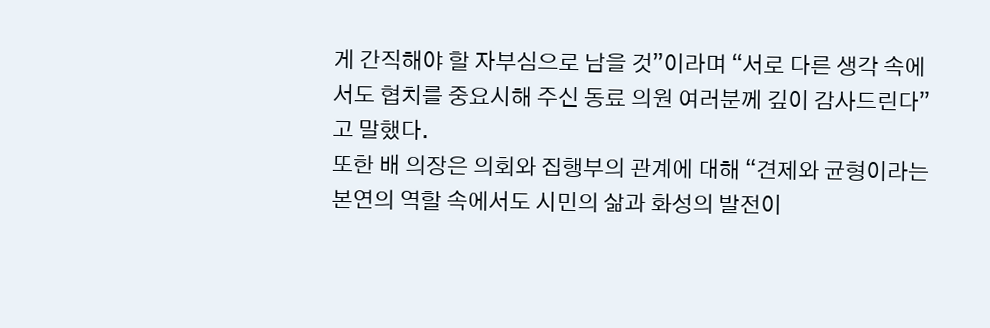게 간직해야 할 자부심으로 남을 것”이라며 “서로 다른 생각 속에서도 협치를 중요시해 주신 동료 의원 여러분께 깊이 감사드린다”고 말했다.
또한 배 의장은 의회와 집행부의 관계에 대해 “견제와 균형이라는 본연의 역할 속에서도 시민의 삶과 화성의 발전이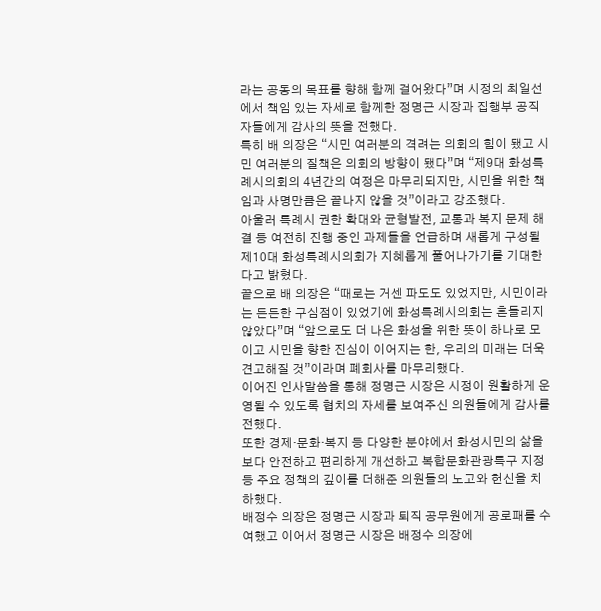라는 공동의 목표를 향해 함께 걸어왔다”며 시정의 최일선에서 책임 있는 자세로 함께한 정명근 시장과 집행부 공직자들에게 감사의 뜻을 전했다.
특히 배 의장은 “시민 여러분의 격려는 의회의 힘이 됐고 시민 여러분의 질책은 의회의 방향이 됐다”며 “제9대 화성특례시의회의 4년간의 여정은 마무리되지만, 시민을 위한 책임과 사명만큼은 끝나지 않을 것”이라고 강조했다.
아울러 특례시 권한 확대와 균형발전, 교통과 복지 문제 해결 등 여전히 진행 중인 과제들을 언급하며 새롭게 구성될 제10대 화성특례시의회가 지혜롭게 풀어나가기를 기대한다고 밝혔다.
끝으로 배 의장은 “때로는 거센 파도도 있었지만, 시민이라는 든든한 구심점이 있었기에 화성특례시의회는 흔들리지 않았다”며 “앞으로도 더 나은 화성을 위한 뜻이 하나로 모이고 시민을 향한 진심이 이어지는 한, 우리의 미래는 더욱 견고해질 것”이라며 폐회사를 마무리했다.
이어진 인사말씀을 통해 정명근 시장은 시정이 원활하게 운영될 수 있도록 협치의 자세를 보여주신 의원들에게 감사를 전했다.
또한 경제·문화·복지 등 다양한 분야에서 화성시민의 삶을 보다 안전하고 편리하게 개선하고 복합문화관광특구 지정 등 주요 정책의 깊이를 더해준 의원들의 노고와 헌신을 치하했다.
배정수 의장은 정명근 시장과 퇴직 공무원에게 공로패를 수여했고 이어서 정명근 시장은 배정수 의장에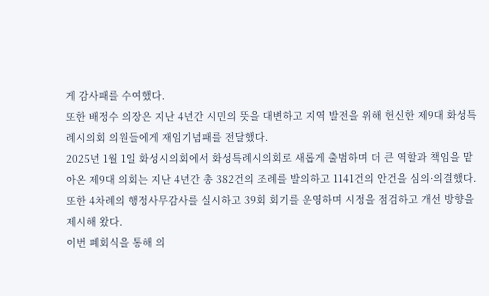게 감사패를 수여했다.
또한 배정수 의장은 지난 4년간 시민의 뜻을 대변하고 지역 발전을 위해 헌신한 제9대 화성특례시의회 의원들에게 재임기념패를 전달했다.
2025년 1월 1일 화성시의회에서 화성특례시의회로 새롭게 출범하며 더 큰 역할과 책임을 맡아온 제9대 의회는 지난 4년간 총 382건의 조례를 발의하고 1141건의 안건을 심의·의결했다.
또한 4차례의 행정사무감사를 실시하고 39회 회기를 운영하며 시정을 점검하고 개선 방향을 제시해 왔다.
이번 폐회식을 통해 의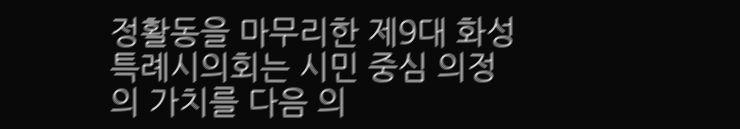정활동을 마무리한 제9대 화성특례시의회는 시민 중심 의정의 가치를 다음 의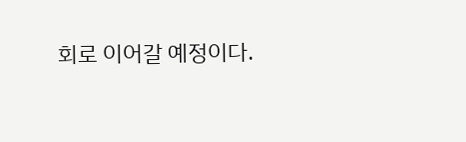회로 이어갈 예정이다.